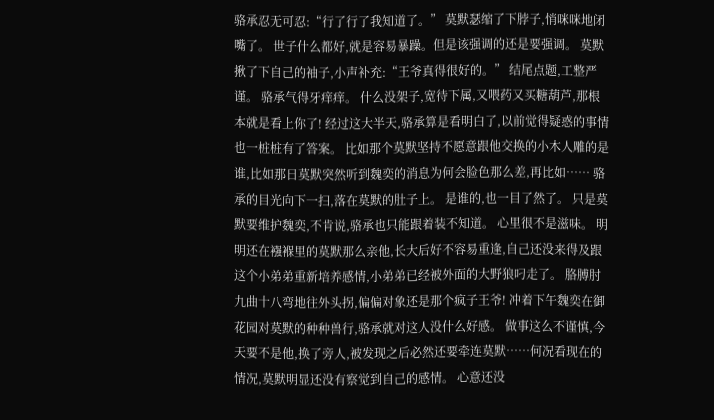骆承忍无可忍:“行了行了我知道了。” 莫默瑟缩了下脖子,悄咪咪地闭嘴了。 世子什么都好,就是容易暴躁。但是该强调的还是要强调。 莫默揪了下自己的袖子,小声补充:“王爷真得很好的。” 结尾点题,工整严谨。 骆承气得牙痒痒。 什么没架子,宽待下属,又喂药又买糖葫芦,那根本就是看上你了! 经过这大半天,骆承算是看明白了,以前觉得疑惑的事情也一桩桩有了答案。 比如那个莫默坚持不愿意跟他交换的小木人雕的是谁,比如那日莫默突然听到魏奕的消息为何会脸色那么差,再比如…… 骆承的目光向下一扫,落在莫默的肚子上。 是谁的,也一目了然了。 只是莫默要维护魏奕,不肯说,骆承也只能跟着装不知道。 心里很不是滋味。 明明还在襁褓里的莫默那么亲他,长大后好不容易重逢,自己还没来得及跟这个小弟弟重新培养感情,小弟弟已经被外面的大野狼叼走了。 胳膊肘九曲十八弯地往外头拐,偏偏对象还是那个疯子王爷! 冲着下午魏奕在御花园对莫默的种种兽行,骆承就对这人没什么好感。 做事这么不谨慎,今天要不是他,换了旁人,被发现之后必然还要牵连莫默……何况看现在的情况,莫默明显还没有察觉到自己的感情。 心意还没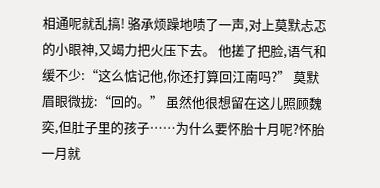相通呢就乱搞! 骆承烦躁地啧了一声,对上莫默忐忑的小眼神,又竭力把火压下去。 他搓了把脸,语气和缓不少:“这么惦记他,你还打算回江南吗?” 莫默眉眼微拢:“回的。” 虽然他很想留在这儿照顾魏奕,但肚子里的孩子……为什么要怀胎十月呢?怀胎一月就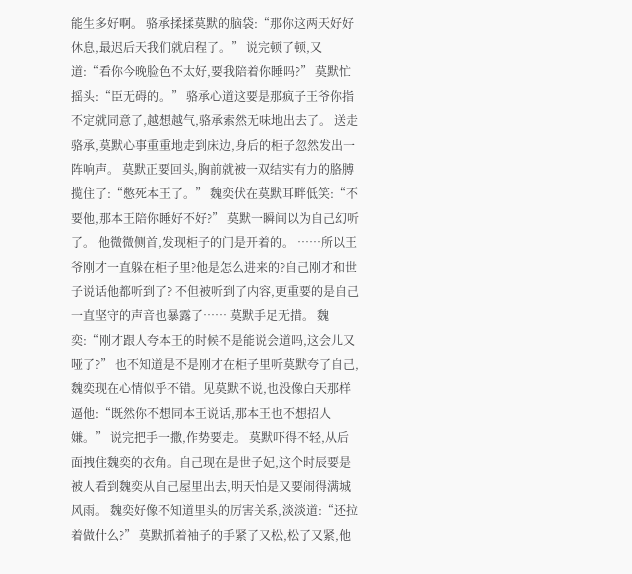能生多好啊。 骆承揉揉莫默的脑袋:“那你这两天好好休息,最迟后天我们就启程了。” 说完顿了顿,又道:“看你今晚脸色不太好,要我陪着你睡吗?” 莫默忙摇头:“臣无碍的。” 骆承心道这要是那疯子王爷你指不定就同意了,越想越气,骆承索然无味地出去了。 送走骆承,莫默心事重重地走到床边,身后的柜子忽然发出一阵响声。 莫默正要回头,胸前就被一双结实有力的胳膊揽住了:“憋死本王了。” 魏奕伏在莫默耳畔低笑:“不要他,那本王陪你睡好不好?” 莫默一瞬间以为自己幻听了。 他微微侧首,发现柜子的门是开着的。 ……所以王爷刚才一直躲在柜子里?他是怎么进来的?自己刚才和世子说话他都听到了? 不但被听到了内容,更重要的是自己一直坚守的声音也暴露了…… 莫默手足无措。 魏奕:“刚才跟人夸本王的时候不是能说会道吗,这会儿又哑了?” 也不知道是不是刚才在柜子里听莫默夸了自己,魏奕现在心情似乎不错。见莫默不说,也没像白天那样逼他:“既然你不想同本王说话,那本王也不想招人嫌。” 说完把手一撒,作势要走。 莫默吓得不轻,从后面拽住魏奕的衣角。自己现在是世子妃,这个时辰要是被人看到魏奕从自己屋里出去,明天怕是又要闹得满城风雨。 魏奕好像不知道里头的厉害关系,淡淡道:“还拉着做什么?” 莫默抓着袖子的手紧了又松,松了又紧,他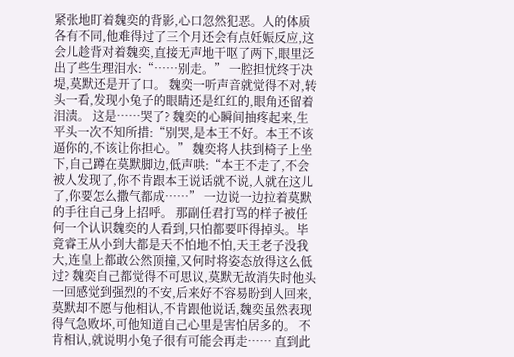紧张地盯着魏奕的背影,心口忽然犯恶。人的体质各有不同,他难得过了三个月还会有点妊娠反应,这会儿趁背对着魏奕,直接无声地干呕了两下,眼里泛出了些生理泪水:“……别走。” 一腔担忧终于决堤,莫默还是开了口。 魏奕一听声音就觉得不对,转头一看,发现小兔子的眼睛还是红红的,眼角还留着泪渍。 这是……哭了? 魏奕的心瞬间抽疼起来,生平头一次不知所措:“别哭,是本王不好。本王不该逼你的,不该让你担心。” 魏奕将人扶到椅子上坐下,自己蹲在莫默脚边,低声哄:“本王不走了,不会被人发现了,你不肯跟本王说话就不说,人就在这儿了,你要怎么撒气都成……” 一边说一边拉着莫默的手往自己身上招呼。 那副任君打骂的样子被任何一个认识魏奕的人看到,只怕都要吓得掉头。毕竟睿王从小到大都是天不怕地不怕,天王老子没我大,连皇上都敢公然顶撞,又何时将姿态放得这么低过? 魏奕自己都觉得不可思议,莫默无故消失时他头一回感觉到强烈的不安,后来好不容易盼到人回来,莫默却不愿与他相认,不肯跟他说话,魏奕虽然表现得气急败坏,可他知道自己心里是害怕居多的。 不肯相认,就说明小兔子很有可能会再走…… 直到此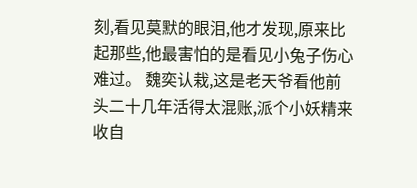刻,看见莫默的眼泪,他才发现,原来比起那些,他最害怕的是看见小兔子伤心难过。 魏奕认栽,这是老天爷看他前头二十几年活得太混账,派个小妖精来收自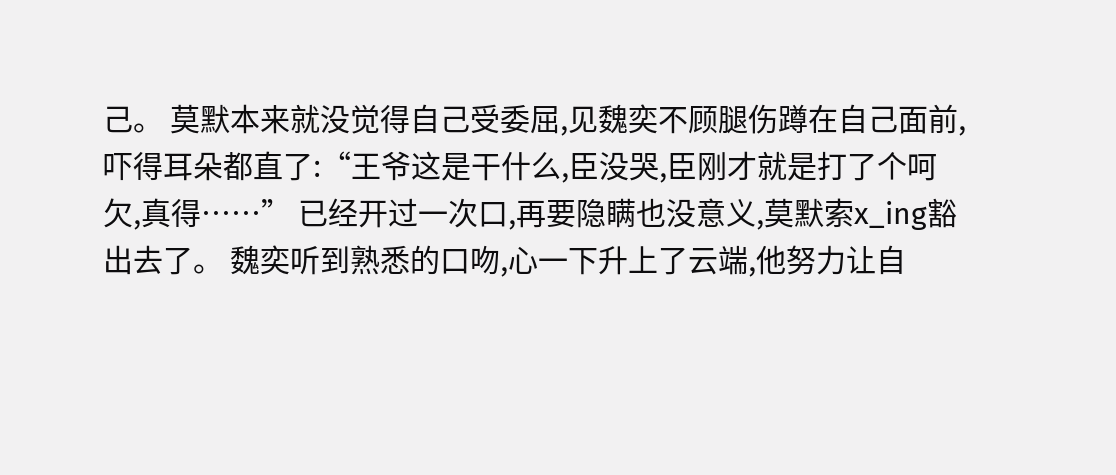己。 莫默本来就没觉得自己受委屈,见魏奕不顾腿伤蹲在自己面前,吓得耳朵都直了:“王爷这是干什么,臣没哭,臣刚才就是打了个呵欠,真得……” 已经开过一次口,再要隐瞒也没意义,莫默索x_ing豁出去了。 魏奕听到熟悉的口吻,心一下升上了云端,他努力让自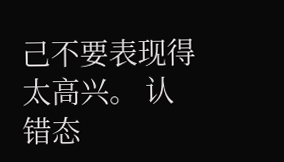己不要表现得太高兴。 认错态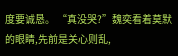度要诚恳。 “真没哭?”魏奕看着莫默的眼睛,先前是关心则乱,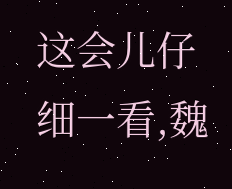这会儿仔细一看,魏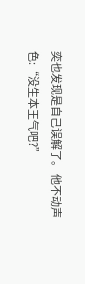奕也发现是自己误解了。 他不动声色:“没生本王气吧?”